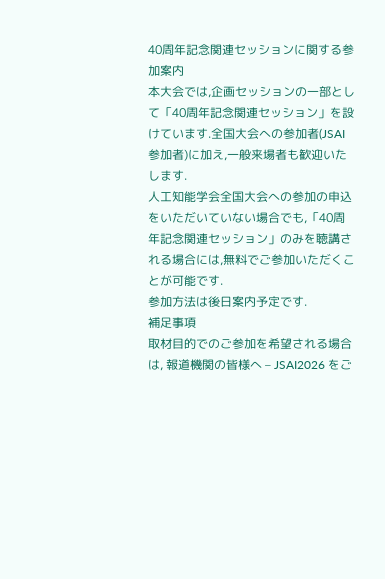40周年記念関連セッションに関する参加案内
本大会では,企画セッションの一部として「40周年記念関連セッション」を設けています.全国大会への参加者(JSAI参加者)に加え,一般来場者も歓迎いたします.
人工知能学会全国大会への参加の申込をいただいていない場合でも,「40周年記念関連セッション」のみを聴講される場合には,無料でご参加いただくことが可能です.
参加方法は後日案内予定です.
補足事項
取材目的でのご参加を希望される場合は, 報道機関の皆様へ – JSAI2026 をご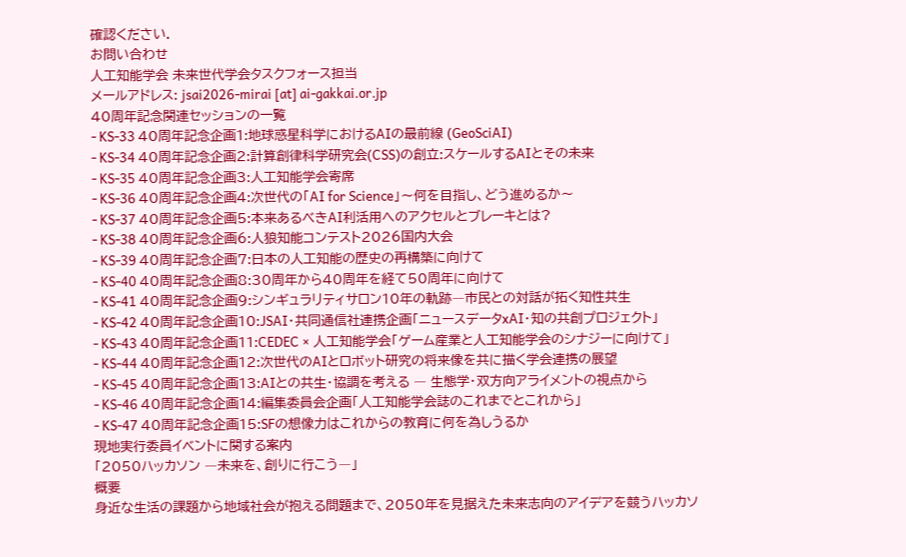確認ください.
お問い合わせ
人工知能学会 未来世代学会タスクフォース担当
メールアドレス: jsai2026-mirai [at] ai-gakkai.or.jp
40周年記念関連セッションの一覧
- KS-33 40周年記念企画1:地球惑星科学におけるAIの最前線 (GeoSciAI)
- KS-34 40周年記念企画2:計算創律科学研究会(CSS)の創立:スケールするAIとその未来
- KS-35 40周年記念企画3:人工知能学会寄席
- KS-36 40周年記念企画4:次世代の「AI for Science」〜何を目指し、どう進めるか〜
- KS-37 40周年記念企画5:本来あるべきAI利活用へのアクセルとブレーキとは?
- KS-38 40周年記念企画6:人狼知能コンテスト2026国内大会
- KS-39 40周年記念企画7:日本の人工知能の歴史の再構築に向けて
- KS-40 40周年記念企画8:30周年から40周年を経て50周年に向けて
- KS-41 40周年記念企画9:シンギュラリティサロン10年の軌跡―市民との対話が拓く知性共生
- KS-42 40周年記念企画10:JSAI・共同通信社連携企画「ニュースデータxAI・知の共創プロジェクト」
- KS-43 40周年記念企画11:CEDEC × 人工知能学会「ゲーム産業と人工知能学会のシナジーに向けて」
- KS-44 40周年記念企画12:次世代のAIとロボット研究の将来像を共に描く学会連携の展望
- KS-45 40周年記念企画13:AIとの共生・協調を考える ― 生態学・双方向アライメントの視点から
- KS-46 40周年記念企画14:編集委員会企画「人工知能学会誌のこれまでとこれから」
- KS-47 40周年記念企画15:SFの想像力はこれからの教育に何を為しうるか
現地実行委員イベントに関する案内
「2050ハッカソン ―未来を、創りに行こう―」
概要
身近な生活の課題から地域社会が抱える問題まで、2050年を見据えた未来志向のアイデアを競うハッカソ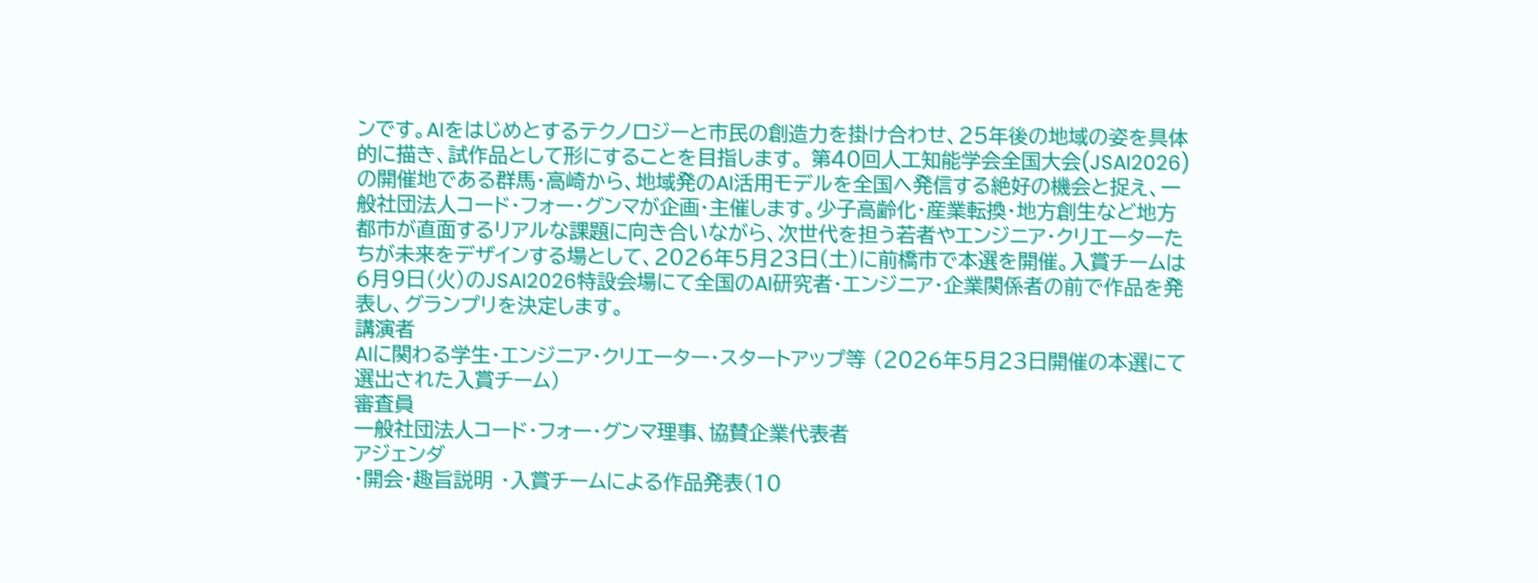ンです。AIをはじめとするテクノロジーと市民の創造力を掛け合わせ、25年後の地域の姿を具体的に描き、試作品として形にすることを目指します。 第40回人工知能学会全国大会(JSAI2026)の開催地である群馬・高崎から、地域発のAI活用モデルを全国へ発信する絶好の機会と捉え、一般社団法人コード・フォー・グンマが企画・主催します。少子高齢化・産業転換・地方創生など地方都市が直面するリアルな課題に向き合いながら、次世代を担う若者やエンジニア・クリエーターたちが未来をデザインする場として、2026年5月23日(土)に前橋市で本選を開催。入賞チームは6月9日(火)のJSAI2026特設会場にて全国のAI研究者・エンジニア・企業関係者の前で作品を発表し、グランプリを決定します。
講演者
AIに関わる学生・エンジニア・クリエーター・スタートアップ等 (2026年5月23日開催の本選にて選出された入賞チーム)
審査員
一般社団法人コード・フォー・グンマ理事、協賛企業代表者
アジェンダ
・開会・趣旨説明 ・入賞チームによる作品発表(10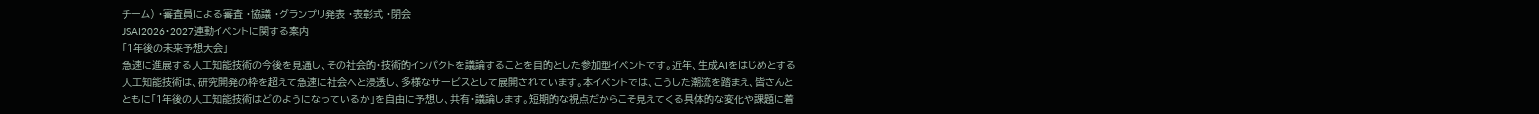チーム) ・審査員による審査 ・協議 ・グランプリ発表 ・表彰式 ・閉会
JSAI2026・2027連動イベントに関する案内
「1年後の未来予想大会」
急速に進展する人工知能技術の今後を見通し、その社会的・技術的インパクトを議論することを目的とした参加型イベントです。近年、生成AIをはじめとする人工知能技術は、研究開発の枠を超えて急速に社会へと浸透し、多様なサービスとして展開されています。本イベントでは、こうした潮流を踏まえ、皆さんとともに「1年後の人工知能技術はどのようになっているか」を自由に予想し、共有・議論します。短期的な視点だからこそ見えてくる具体的な変化や課題に着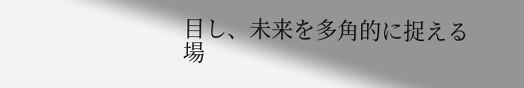目し、未来を多角的に捉える場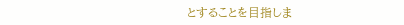とすることを目指しま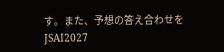す。また、予想の答え合わせをJSAI2027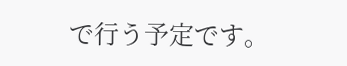で行う予定です。